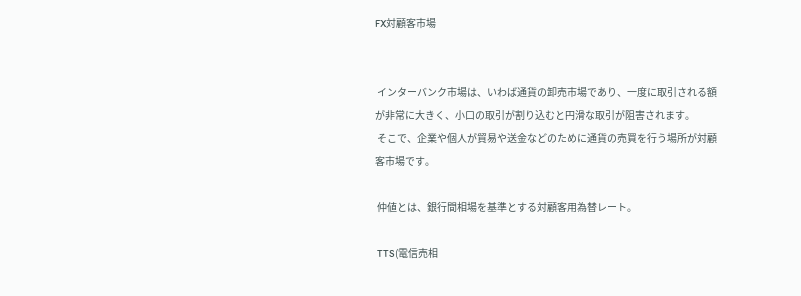FX対顧客市場


 インターバンク市場は、いわば通貨の卸売市場であり、一度に取引される額が非常に大きく、小口の取引が割り込むと円滑な取引が阻害されます。
 そこで、企業や個人が貿易や送金などのために通貨の売買を行う場所が対顧客市場です。

 仲値とは、銀行間相場を基準とする対顧客用為替レート。

 TTS(電信売相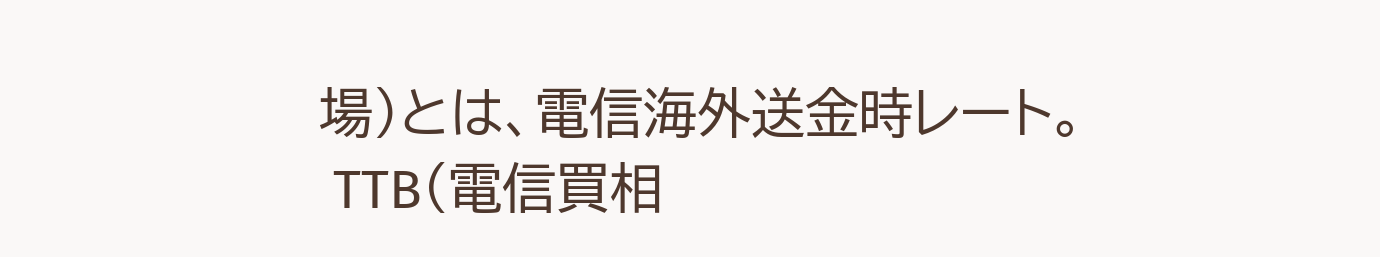場)とは、電信海外送金時レート。
 TTB(電信買相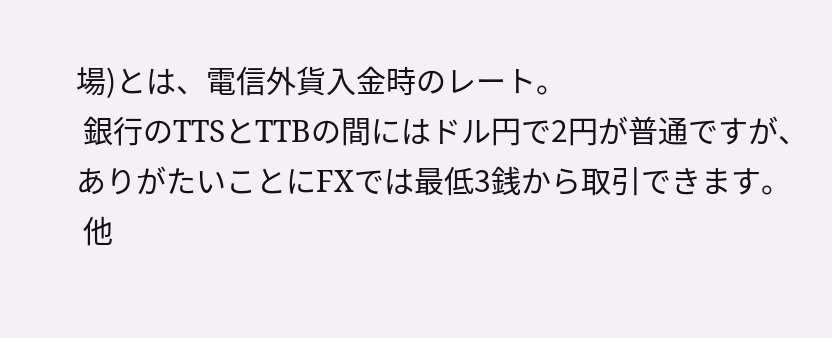場)とは、電信外貨入金時のレート。
 銀行のTTSとTTBの間にはドル円で2円が普通ですが、ありがたいことにFXでは最低3銭から取引できます。
 他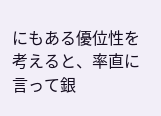にもある優位性を考えると、率直に言って銀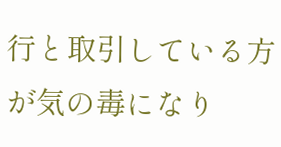行と取引している方が気の毒になり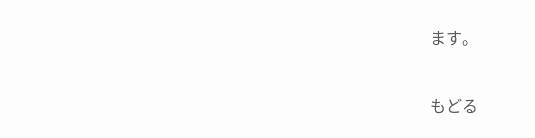ます。


もどる